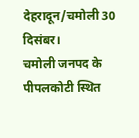देहरादून/चमोली 30 दिसंबर।
चमोली जनपद के पीपलकोटी स्थित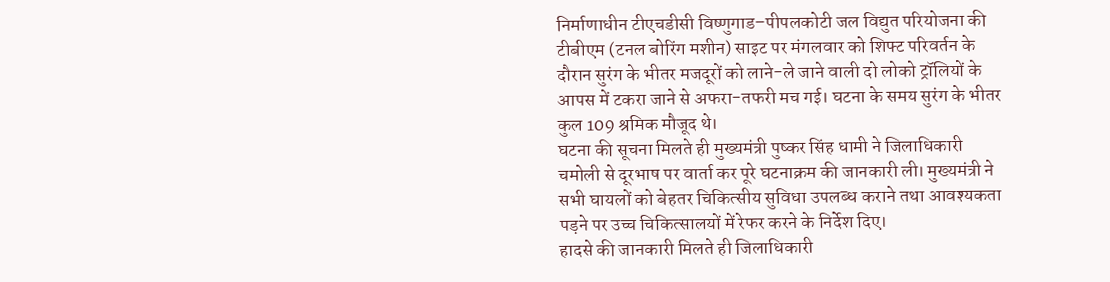निर्माणाधीन टीएचडीसी विष्णुगाड–पीपलकोटी जल विद्युत परियोजना की टीबीएम (टनल बोरिंग मशीन) साइट पर मंगलवार को शिफ्ट परिवर्तन के दौरान सुरंग के भीतर मजदूरों को लाने-ले जाने वाली दो लोको ट्रॉलियों के आपस में टकरा जाने से अफरा-तफरी मच गई। घटना के समय सुरंग के भीतर कुल 109 श्रमिक मौजूद थे।
घटना की सूचना मिलते ही मुख्यमंत्री पुष्कर सिंह धामी ने जिलाधिकारी चमोली से दूरभाष पर वार्ता कर पूरे घटनाक्रम की जानकारी ली। मुख्यमंत्री ने सभी घायलों को बेहतर चिकित्सीय सुविधा उपलब्ध कराने तथा आवश्यकता पड़ने पर उच्च चिकित्सालयों में रेफर करने के निर्देश दिए।
हादसे की जानकारी मिलते ही जिलाधिकारी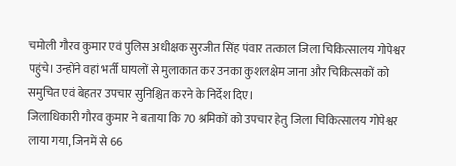चमोली गौरव कुमार एवं पुलिस अधीक्षक सुरजीत सिंह पंवार तत्काल जिला चिकित्सालय गोपेश्वर पहुंचे। उन्होंने वहां भर्ती घायलों से मुलाकात कर उनका कुशलक्षेम जाना और चिकित्सकों को समुचित एवं बेहतर उपचार सुनिश्चित करने के निर्देश दिए।
जिलाधिकारी गौरव कुमार ने बताया कि 70 श्रमिकों को उपचार हेतु जिला चिकित्सालय गोपेश्वर लाया गया, जिनमें से 66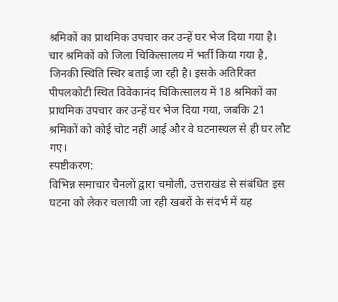श्रमिकों का प्राथमिक उपचार कर उन्हें घर भेज दिया गया है। चार श्रमिकों को जिला चिकित्सालय में भर्ती किया गया है, जिनकी स्थिति स्थिर बताई जा रही है। इसके अतिरिक्त पीपलकोटी स्थित विवेकानंद चिकित्सालय में 18 श्रमिकों का प्राथमिक उपचार कर उन्हें घर भेज दिया गया, जबकि 21 श्रमिकों को कोई चोट नहीं आई और वे घटनास्थल से ही घर लौट गए।
स्पष्टीकरण:
विभिन्न समाचार चैनलों द्वारा चमोली, उत्तराखंड से संबंधित इस घटना को लेकर चलायी जा रही खबरों के संदर्भ में यह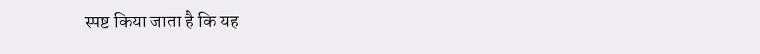स्पष्ट किया जाता है कि यह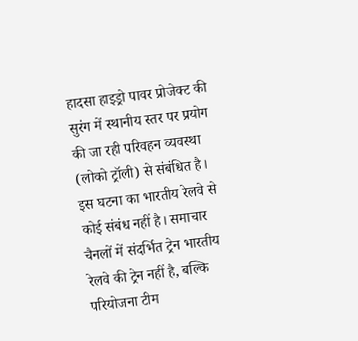हादसा हाइड्रो पावर प्रोजेक्ट की सुरंग में स्थानीय स्तर पर प्रयोग की जा रही परिवहन व्यवस्था (लोको ट्रॉली) से संबंधित है।
इस घटना का भारतीय रेलवे से कोई संबंध नहीं है। समाचार चैनलों में संदर्भित ट्रेन भारतीय रेलवे की ट्रेन नहीं है, बल्कि परियोजना टीम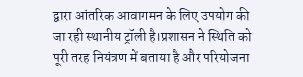द्वारा आंतरिक आवागमन के लिए उपयोग की जा रही स्थानीय ट्रॉली है।प्रशासन ने स्थिति को पूरी तरह नियंत्रण में बताया है और परियोजना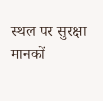स्थल पर सुरक्षा मानकों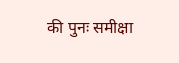की पुनः समीक्षा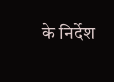के निर्देश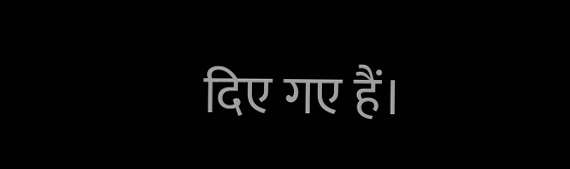दिए गए हैं।